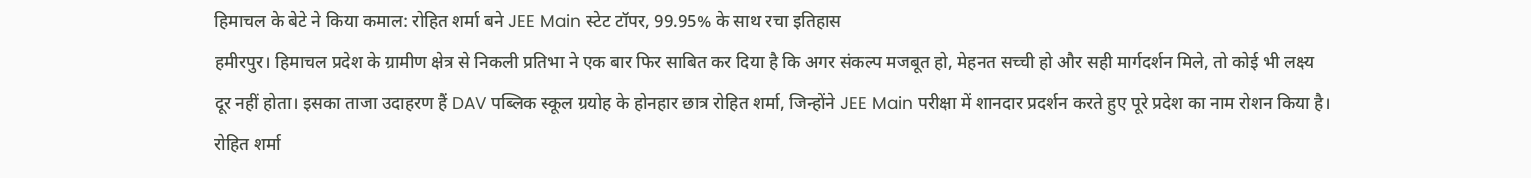हिमाचल के बेटे ने किया कमाल: रोहित शर्मा बने JEE Main स्टेट टॉपर, 99.95% के साथ रचा इतिहास
हमीरपुर। हिमाचल प्रदेश के ग्रामीण क्षेत्र से निकली प्रतिभा ने एक बार फिर साबित कर दिया है कि अगर संकल्प मजबूत हो, मेहनत सच्ची हो और सही मार्गदर्शन मिले, तो कोई भी लक्ष्य दूर नहीं होता। इसका ताजा उदाहरण हैं DAV पब्लिक स्कूल ग्रयोह के होनहार छात्र रोहित शर्मा, जिन्होंने JEE Main परीक्षा में शानदार प्रदर्शन करते हुए पूरे प्रदेश का नाम रोशन किया है।
रोहित शर्मा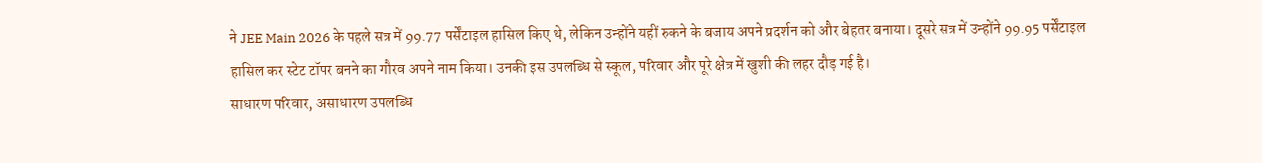ने JEE Main 2026 के पहले सत्र में 99.77 पर्सेंटाइल हासिल किए थे, लेकिन उन्होंने यहीं रुकने के बजाय अपने प्रदर्शन को और बेहतर बनाया। दूसरे सत्र में उन्होंने 99.95 पर्सेंटाइल हासिल कर स्टेट टॉपर बनने का गौरव अपने नाम किया। उनकी इस उपलब्धि से स्कूल, परिवार और पूरे क्षेत्र में खुशी की लहर दौड़ गई है।
साधारण परिवार, असाधारण उपलब्धि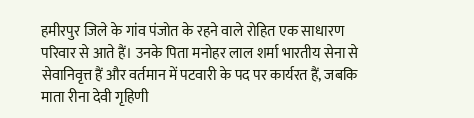हमीरपुर जिले के गांव पंजोत के रहने वाले रोहित एक साधारण परिवार से आते हैं। उनके पिता मनोहर लाल शर्मा भारतीय सेना से सेवानिवृत्त हैं और वर्तमान में पटवारी के पद पर कार्यरत हैं, जबकि माता रीना देवी गृहिणी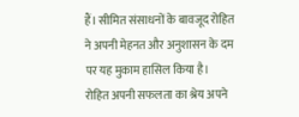हैं। सीमित संसाधनों के बावजूद रोहित ने अपनी मेहनत और अनुशासन के दम पर यह मुकाम हासिल किया है।
रोहित अपनी सफलता का श्रेय अपने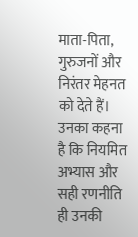माता-पिता, गुरुजनों और निरंतर मेहनत को देते हैं। उनका कहना है कि नियमित अभ्यास और सही रणनीति ही उनकी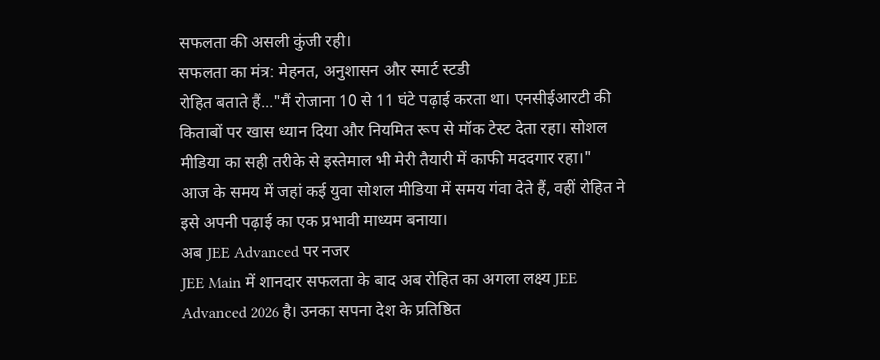सफलता की असली कुंजी रही।
सफलता का मंत्र: मेहनत, अनुशासन और स्मार्ट स्टडी
रोहित बताते हैं..."मैं रोजाना 10 से 11 घंटे पढ़ाई करता था। एनसीईआरटी की किताबों पर खास ध्यान दिया और नियमित रूप से मॉक टेस्ट देता रहा। सोशल मीडिया का सही तरीके से इस्तेमाल भी मेरी तैयारी में काफी मददगार रहा।"
आज के समय में जहां कई युवा सोशल मीडिया में समय गंवा देते हैं, वहीं रोहित ने इसे अपनी पढ़ाई का एक प्रभावी माध्यम बनाया।
अब JEE Advanced पर नजर
JEE Main में शानदार सफलता के बाद अब रोहित का अगला लक्ष्य JEE Advanced 2026 है। उनका सपना देश के प्रतिष्ठित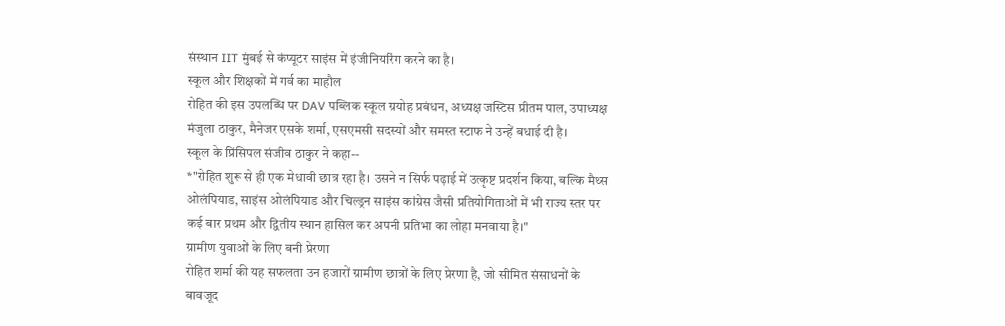संस्थान IIT मुंबई से कंप्यूटर साइंस में इंजीनियरिंग करने का है।
स्कूल और शिक्षकों में गर्व का माहौल
रोहित की इस उपलब्धि पर DAV पब्लिक स्कूल ग्रयोह प्रबंधन, अध्यक्ष जस्टिस प्रीतम पाल, उपाध्यक्ष मंजुला ठाकुर, मैनेजर एसके शर्मा, एसएमसी सदस्यों और समस्त स्टाफ ने उन्हें बधाई दी है।
स्कूल के प्रिंसिपल संजीव ठाकुर ने कहा--
*"रोहित शुरू से ही एक मेधावी छात्र रहा है। उसने न सिर्फ पढ़ाई में उत्कृष्ट प्रदर्शन किया, बल्कि मैथ्स ओलंपियाड, साइंस ओलंपियाड और चिल्ड्रन साइंस कांग्रेस जैसी प्रतियोगिताओं में भी राज्य स्तर पर कई बार प्रथम और द्वितीय स्थान हासिल कर अपनी प्रतिभा का लोहा मनवाया है।"
ग्रामीण युवाओं के लिए बनी प्रेरणा
रोहित शर्मा की यह सफलता उन हजारों ग्रामीण छात्रों के लिए प्रेरणा है, जो सीमित संसाधनों के बावजूद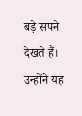बड़े सपने देखते हैं। उन्होंने यह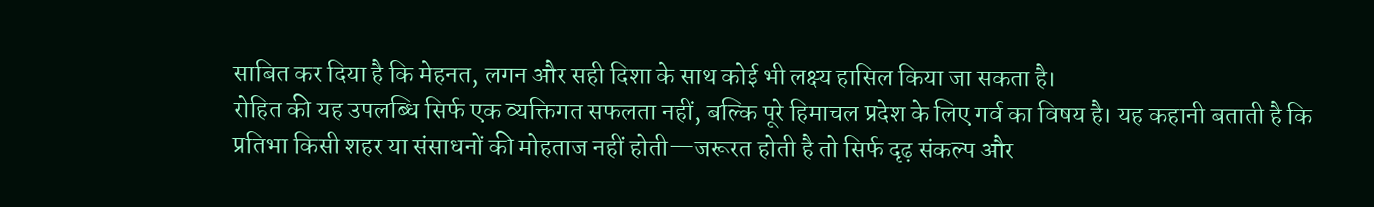साबित कर दिया है कि मेहनत, लगन और सही दिशा के साथ कोई भी लक्ष्य हासिल किया जा सकता है।
रोहित की यह उपलब्धि सिर्फ एक व्यक्तिगत सफलता नहीं, बल्कि पूरे हिमाचल प्रदेश के लिए गर्व का विषय है। यह कहानी बताती है कि प्रतिभा किसी शहर या संसाधनों की मोहताज नहीं होती—जरूरत होती है तो सिर्फ दृढ़ संकल्प और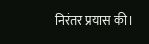निरंतर प्रयास की।